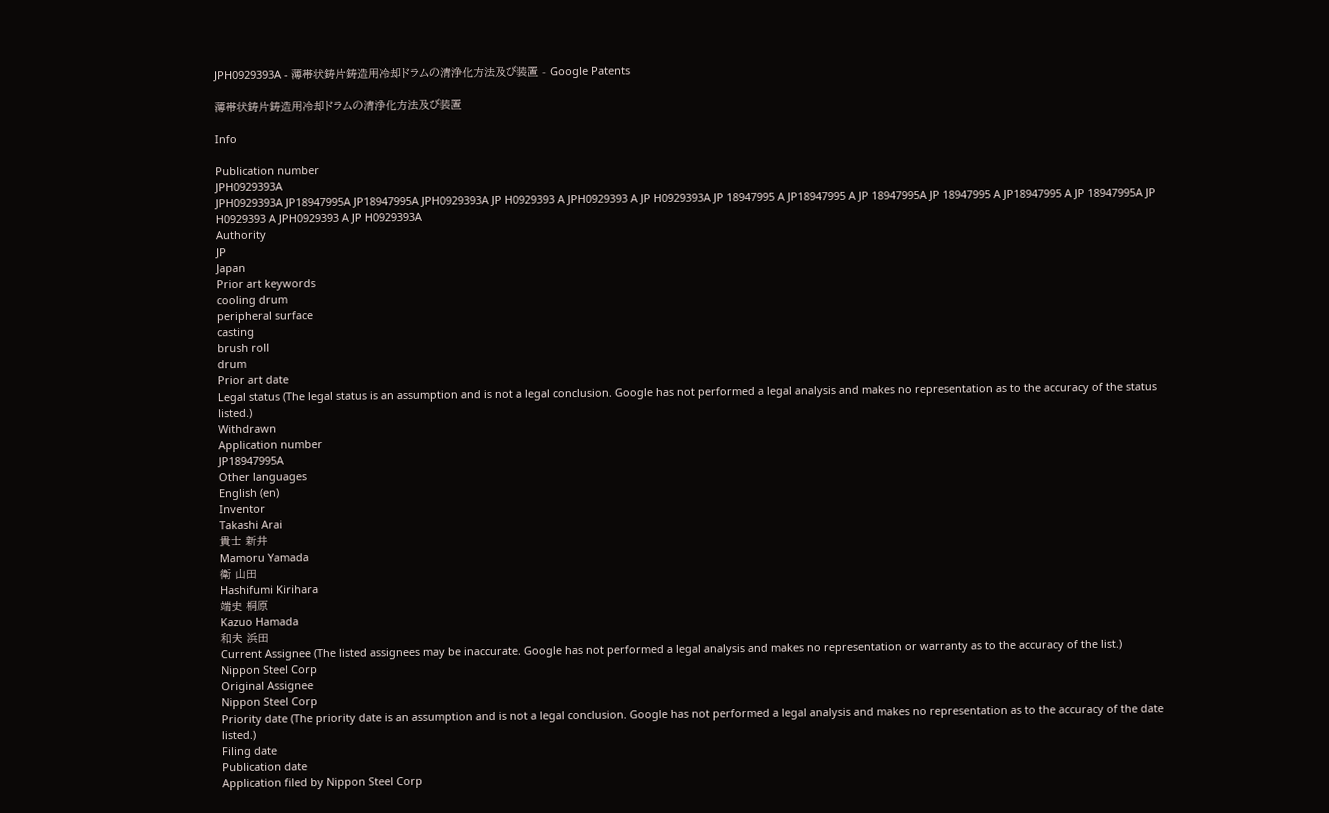JPH0929393A - 薄帯状鋳片鋳造用冷却ドラムの清浄化方法及び装置 - Google Patents

薄帯状鋳片鋳造用冷却ドラムの清浄化方法及び装置

Info

Publication number
JPH0929393A
JPH0929393A JP18947995A JP18947995A JPH0929393A JP H0929393 A JPH0929393 A JP H0929393A JP 18947995 A JP18947995 A JP 18947995A JP 18947995 A JP18947995 A JP 18947995A JP H0929393 A JPH0929393 A JP H0929393A
Authority
JP
Japan
Prior art keywords
cooling drum
peripheral surface
casting
brush roll
drum
Prior art date
Legal status (The legal status is an assumption and is not a legal conclusion. Google has not performed a legal analysis and makes no representation as to the accuracy of the status listed.)
Withdrawn
Application number
JP18947995A
Other languages
English (en)
Inventor
Takashi Arai
貴士 新井
Mamoru Yamada
衛 山田
Hashifumi Kirihara
端史 桐原
Kazuo Hamada
和夫 浜田
Current Assignee (The listed assignees may be inaccurate. Google has not performed a legal analysis and makes no representation or warranty as to the accuracy of the list.)
Nippon Steel Corp
Original Assignee
Nippon Steel Corp
Priority date (The priority date is an assumption and is not a legal conclusion. Google has not performed a legal analysis and makes no representation as to the accuracy of the date listed.)
Filing date
Publication date
Application filed by Nippon Steel Corp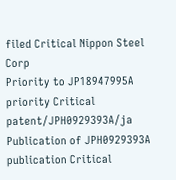filed Critical Nippon Steel Corp
Priority to JP18947995A priority Critical patent/JPH0929393A/ja
Publication of JPH0929393A publication Critical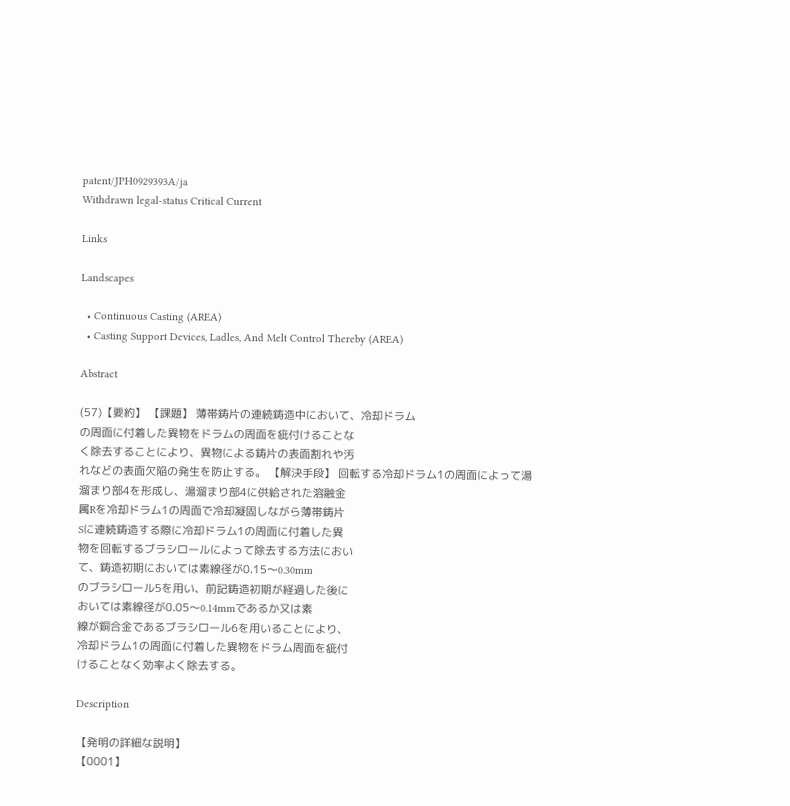patent/JPH0929393A/ja
Withdrawn legal-status Critical Current

Links

Landscapes

  • Continuous Casting (AREA)
  • Casting Support Devices, Ladles, And Melt Control Thereby (AREA)

Abstract

(57)【要約】 【課題】 薄帯鋳片の連続鋳造中において、冷却ドラム
の周面に付着した異物をドラムの周面を疵付けることな
く除去することにより、異物による鋳片の表面割れや汚
れなどの表面欠陥の発生を防止する。 【解決手段】 回転する冷却ドラム1の周面によって湯
溜まり部4を形成し、湯溜まり部4に供給された溶融金
属Rを冷却ドラム1の周面で冷却凝固しながら薄帯鋳片
Sに連続鋳造する際に冷却ドラム1の周面に付着した異
物を回転するブラシロールによって除去する方法におい
て、鋳造初期においては素線径が0.15〜0.30mm
のブラシロール5を用い、前記鋳造初期が経過した後に
おいては素線径が0.05〜0.14mmであるか又は素
線が銅合金であるブラシロール6を用いることにより、
冷却ドラム1の周面に付着した異物をドラム周面を疵付
けることなく効率よく除去する。

Description

【発明の詳細な説明】
【0001】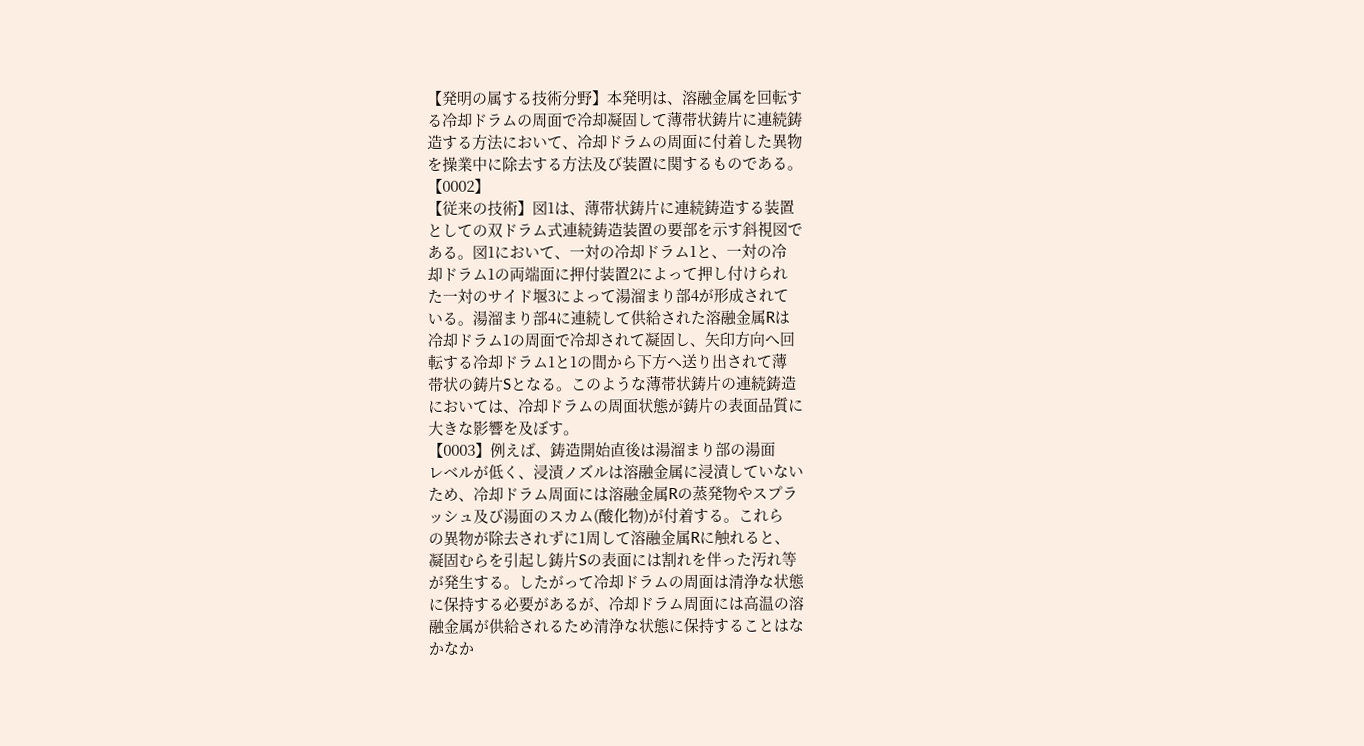【発明の属する技術分野】本発明は、溶融金属を回転す
る冷却ドラムの周面で冷却凝固して薄帯状鋳片に連続鋳
造する方法において、冷却ドラムの周面に付着した異物
を操業中に除去する方法及び装置に関するものである。
【0002】
【従来の技術】図1は、薄帯状鋳片に連続鋳造する装置
としての双ドラム式連続鋳造装置の要部を示す斜視図で
ある。図1において、一対の冷却ドラム1と、一対の冷
却ドラム1の両端面に押付装置2によって押し付けられ
た一対のサイド堰3によって湯溜まり部4が形成されて
いる。湯溜まり部4に連続して供給された溶融金属Rは
冷却ドラム1の周面で冷却されて凝固し、矢印方向へ回
転する冷却ドラム1と1の間から下方へ送り出されて薄
帯状の鋳片Sとなる。このような薄帯状鋳片の連続鋳造
においては、冷却ドラムの周面状態が鋳片の表面品質に
大きな影響を及ぼす。
【0003】例えば、鋳造開始直後は湯溜まり部の湯面
レベルが低く、浸漬ノズルは溶融金属に浸漬していない
ため、冷却ドラム周面には溶融金属Rの蒸発物やスプラ
ッシュ及び湯面のスカム(酸化物)が付着する。これら
の異物が除去されずに1周して溶融金属Rに触れると、
凝固むらを引起し鋳片Sの表面には割れを伴った汚れ等
が発生する。したがって冷却ドラムの周面は清浄な状態
に保持する必要があるが、冷却ドラム周面には高温の溶
融金属が供給されるため清浄な状態に保持することはな
かなか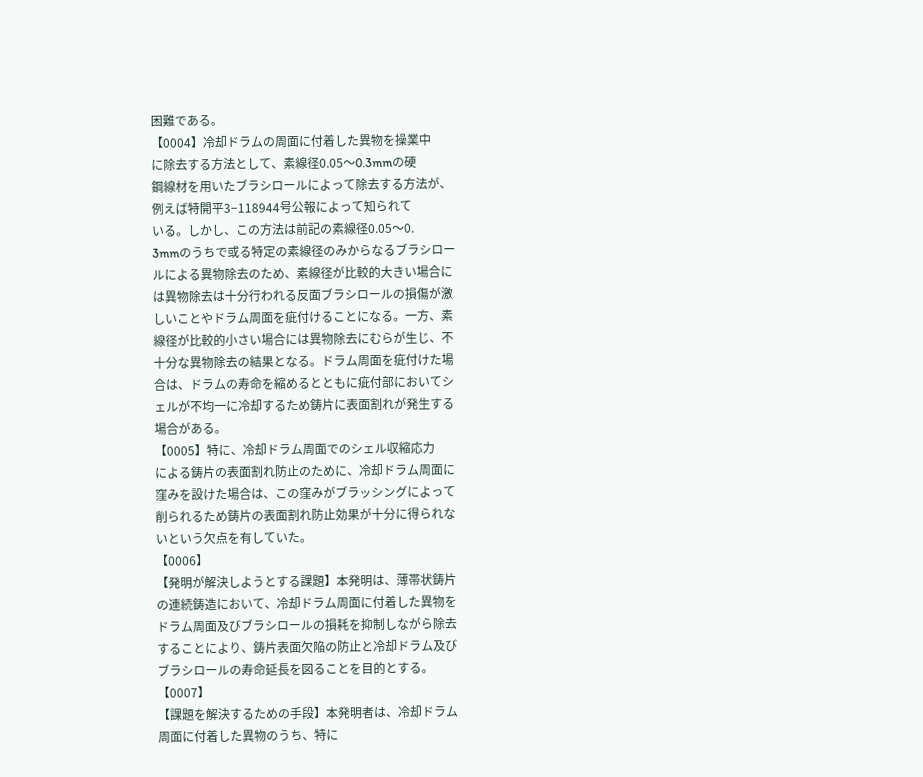困難である。
【0004】冷却ドラムの周面に付着した異物を操業中
に除去する方法として、素線径0.05〜0.3mmの硬
鋼線材を用いたブラシロールによって除去する方法が、
例えば特開平3−118944号公報によって知られて
いる。しかし、この方法は前記の素線径0.05〜0.
3mmのうちで或る特定の素線径のみからなるブラシロー
ルによる異物除去のため、素線径が比較的大きい場合に
は異物除去は十分行われる反面ブラシロールの損傷が激
しいことやドラム周面を疵付けることになる。一方、素
線径が比較的小さい場合には異物除去にむらが生じ、不
十分な異物除去の結果となる。ドラム周面を疵付けた場
合は、ドラムの寿命を縮めるとともに疵付部においてシ
ェルが不均一に冷却するため鋳片に表面割れが発生する
場合がある。
【0005】特に、冷却ドラム周面でのシェル収縮応力
による鋳片の表面割れ防止のために、冷却ドラム周面に
窪みを設けた場合は、この窪みがブラッシングによって
削られるため鋳片の表面割れ防止効果が十分に得られな
いという欠点を有していた。
【0006】
【発明が解決しようとする課題】本発明は、薄帯状鋳片
の連続鋳造において、冷却ドラム周面に付着した異物を
ドラム周面及びブラシロールの損耗を抑制しながら除去
することにより、鋳片表面欠陥の防止と冷却ドラム及び
ブラシロールの寿命延長を図ることを目的とする。
【0007】
【課題を解決するための手段】本発明者は、冷却ドラム
周面に付着した異物のうち、特に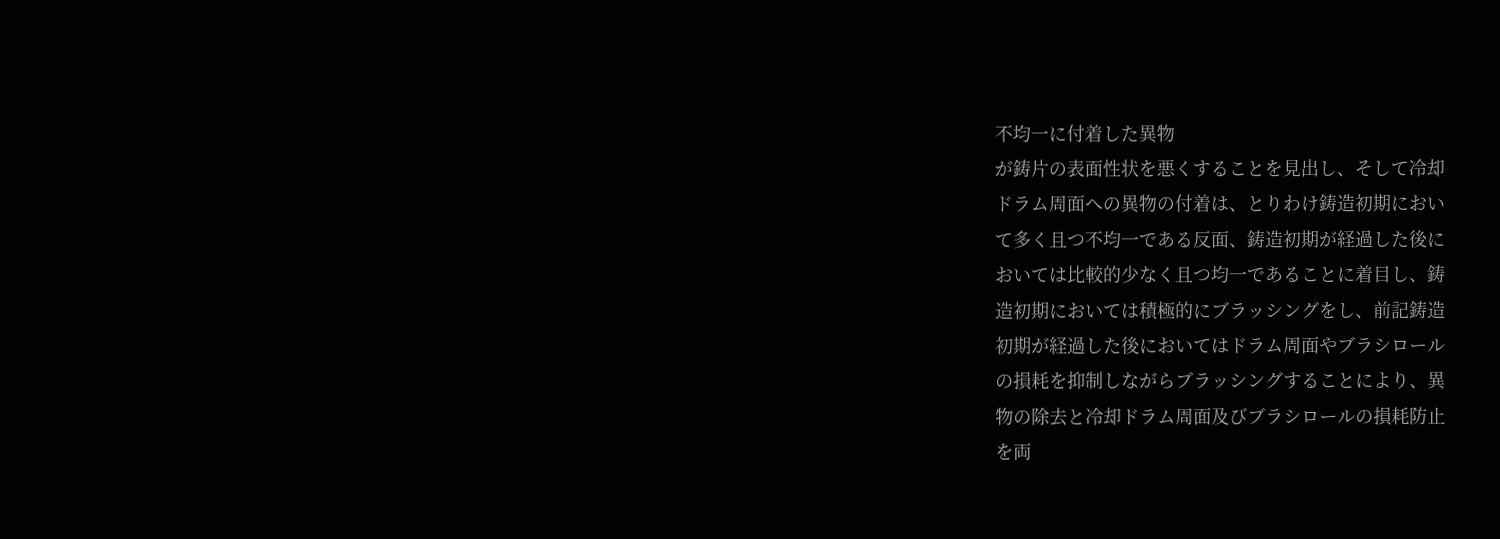不均一に付着した異物
が鋳片の表面性状を悪くすることを見出し、そして冷却
ドラム周面への異物の付着は、とりわけ鋳造初期におい
て多く且つ不均一である反面、鋳造初期が経過した後に
おいては比較的少なく且つ均一であることに着目し、鋳
造初期においては積極的にブラッシングをし、前記鋳造
初期が経過した後においてはドラム周面やブラシロール
の損耗を抑制しながらブラッシングすることにより、異
物の除去と冷却ドラム周面及びブラシロールの損耗防止
を両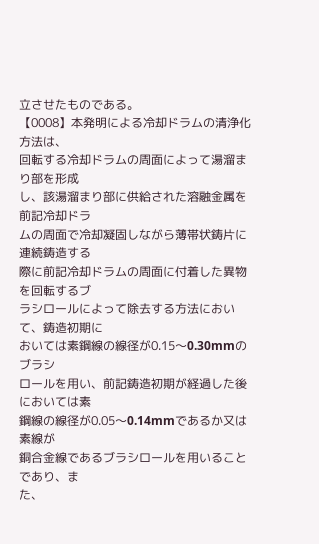立させたものである。
【0008】本発明による冷却ドラムの清浄化方法は、
回転する冷却ドラムの周面によって湯溜まり部を形成
し、該湯溜まり部に供給された溶融金属を前記冷却ドラ
ムの周面で冷却凝固しながら薄帯状鋳片に連続鋳造する
際に前記冷却ドラムの周面に付着した異物を回転するブ
ラシロールによって除去する方法において、鋳造初期に
おいては素鋼線の線径が0.15〜0.30mmのブラシ
ロールを用い、前記鋳造初期が経過した後においては素
鋼線の線径が0.05〜0.14mmであるか又は素線が
銅合金線であるブラシロールを用いることであり、ま
た、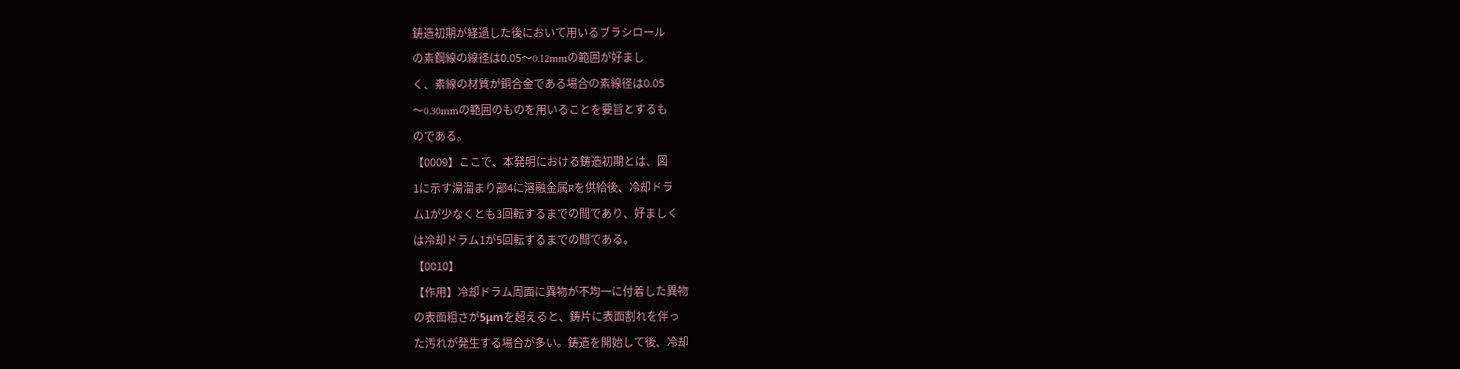鋳造初期が経過した後において用いるブラシロール
の素鋼線の線径は0.05〜0.12mmの範囲が好まし
く、素線の材質が銅合金である場合の素線径は0.05
〜0.30mmの範囲のものを用いることを要旨とするも
のである。
【0009】ここで、本発明における鋳造初期とは、図
1に示す湯溜まり部4に溶融金属Rを供給後、冷却ドラ
ム1が少なくとも3回転するまでの間であり、好ましく
は冷却ドラム1が5回転するまでの間である。
【0010】
【作用】冷却ドラム周面に異物が不均一に付着した異物
の表面粗さが5μmを超えると、鋳片に表面割れを伴っ
た汚れが発生する場合が多い。鋳造を開始して後、冷却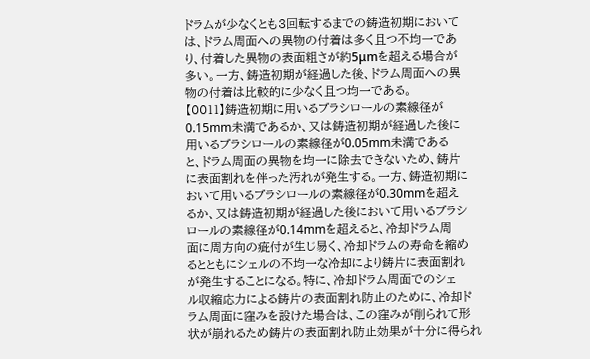ドラムが少なくとも3回転するまでの鋳造初期において
は、ドラム周面への異物の付着は多く且つ不均一であ
り、付着した異物の表面粗さが約5μmを超える場合が
多い。一方、鋳造初期が経過した後、ドラム周面への異
物の付着は比較的に少なく且つ均一である。
【0011】鋳造初期に用いるブラシロールの素線径が
0.15mm未満であるか、又は鋳造初期が経過した後に
用いるブラシロールの素線径が0.05mm未満である
と、ドラム周面の異物を均一に除去できないため、鋳片
に表面割れを伴った汚れが発生する。一方、鋳造初期に
おいて用いるブラシロールの素線径が0.30mmを超え
るか、又は鋳造初期が経過した後において用いるブラシ
ロールの素線径が0.14mmを超えると、冷却ドラム周
面に周方向の疵付が生じ易く、冷却ドラムの寿命を縮め
るとともにシェルの不均一な冷却により鋳片に表面割れ
が発生することになる。特に、冷却ドラム周面でのシェ
ル収縮応力による鋳片の表面割れ防止のために、冷却ド
ラム周面に窪みを設けた場合は、この窪みが削られて形
状が崩れるため鋳片の表面割れ防止効果が十分に得られ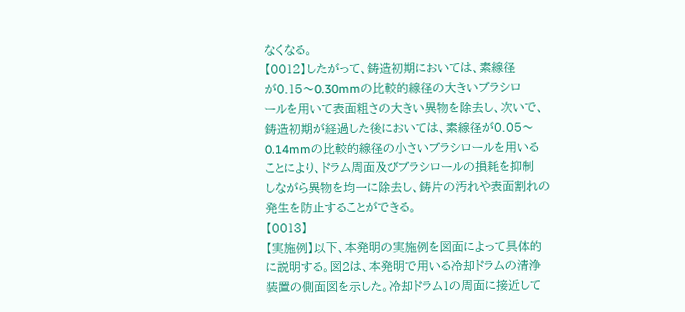なくなる。
【0012】したがって、鋳造初期においては、素線径
が0.15〜0.30mmの比較的線径の大きいブラシロ
ールを用いて表面粗さの大きい異物を除去し、次いで、
鋳造初期が経過した後においては、素線径が0.05〜
0.14mmの比較的線径の小さいブラシロールを用いる
ことにより、ドラム周面及びブラシロールの損耗を抑制
しながら異物を均一に除去し、鋳片の汚れや表面割れの
発生を防止することができる。
【0013】
【実施例】以下、本発明の実施例を図面によって具体的
に説明する。図2は、本発明で用いる冷却ドラムの清浄
装置の側面図を示した。冷却ドラム1の周面に接近して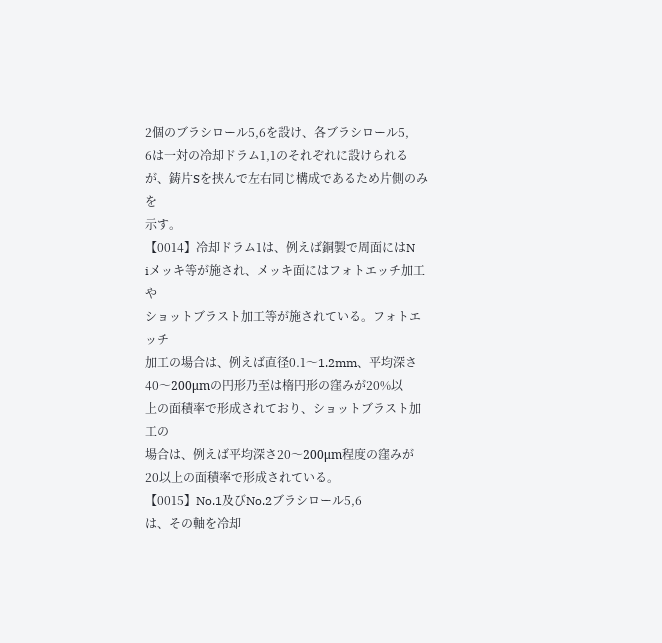2個のブラシロール5,6を設け、各ブラシロール5,
6は一対の冷却ドラム1,1のそれぞれに設けられる
が、鋳片Sを挟んで左右同じ構成であるため片側のみを
示す。
【0014】冷却ドラム1は、例えば銅製で周面にはN
iメッキ等が施され、メッキ面にはフォトエッチ加工や
ショットブラスト加工等が施されている。フォトエッチ
加工の場合は、例えば直径0.1〜1.2mm、平均深さ
40〜200μmの円形乃至は楕円形の窪みが20%以
上の面積率で形成されており、ショットブラスト加工の
場合は、例えば平均深さ20〜200μm程度の窪みが
20以上の面積率で形成されている。
【0015】No.1及びNo.2ブラシロール5,6
は、その軸を冷却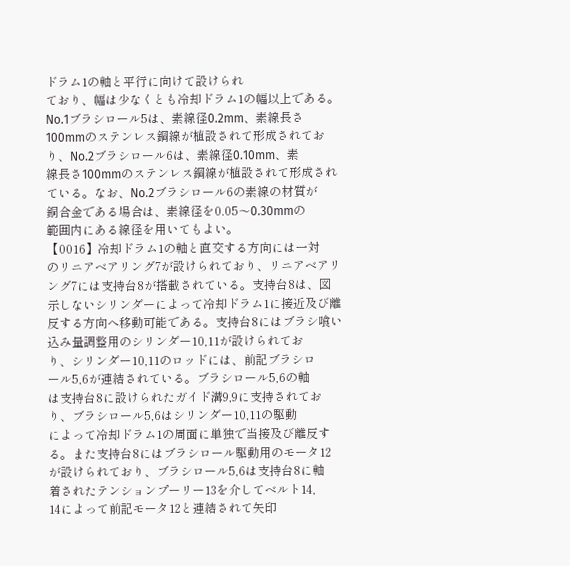ドラム1の軸と平行に向けて設けられ
ており、幅は少なくとも冷却ドラム1の幅以上である。
No.1ブラシロール5は、素線径0.2mm、素線長さ
100mmのステンレス鋼線が植設されて形成されてお
り、No.2ブラシロール6は、素線径0.10mm、素
線長さ100mmのステンレス鋼線が植設されて形成され
ている。なお、No.2ブラシロール6の素線の材質が
銅合金である場合は、素線径を0.05〜0.30mmの
範囲内にある線径を用いてもよい。
【0016】冷却ドラム1の軸と直交する方向には一対
のリニアベアリング7が設けられており、リニアベアリ
ング7には支持台8が搭載されている。支持台8は、図
示しないシリンダーによって冷却ドラム1に接近及び離
反する方向へ移動可能である。支持台8にはブラシ喰い
込み量調整用のシリンダー10,11が設けられてお
り、シリンダー10,11のロッドには、前記ブラシロ
ール5,6が連結されている。ブラシロール5,6の軸
は支持台8に設けられたガイド溝9,9に支持されてお
り、ブラシロール5,6はシリンダー10,11の駆動
によって冷却ドラム1の周面に単独で当接及び離反す
る。また支持台8にはブラシロール駆動用のモータ12
が設けられており、ブラシロール5,6は支持台8に軸
着されたテンションプーリー13を介してベルト14,
14によって前記モータ12と連結されて矢印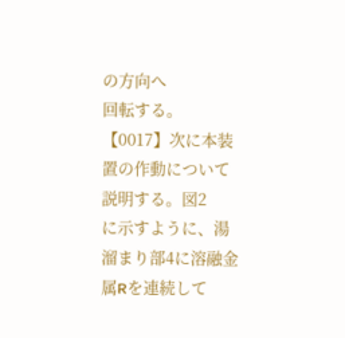の方向へ
回転する。
【0017】次に本装置の作動について説明する。図2
に示すように、湯溜まり部4に溶融金属Rを連続して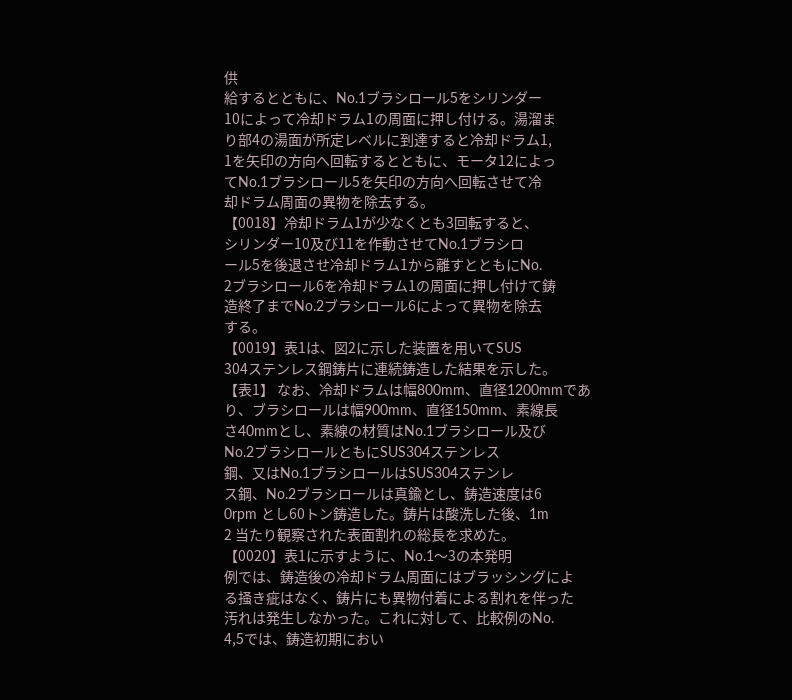供
給するとともに、No.1ブラシロール5をシリンダー
10によって冷却ドラム1の周面に押し付ける。湯溜ま
り部4の湯面が所定レベルに到達すると冷却ドラム1,
1を矢印の方向へ回転するとともに、モータ12によっ
てNo.1ブラシロール5を矢印の方向へ回転させて冷
却ドラム周面の異物を除去する。
【0018】冷却ドラム1が少なくとも3回転すると、
シリンダー10及び11を作動させてNo.1ブラシロ
ール5を後退させ冷却ドラム1から離すとともにNo.
2ブラシロール6を冷却ドラム1の周面に押し付けて鋳
造終了までNo.2ブラシロール6によって異物を除去
する。
【0019】表1は、図2に示した装置を用いてSUS
304ステンレス鋼鋳片に連続鋳造した結果を示した。
【表1】 なお、冷却ドラムは幅800mm、直径1200mmであ
り、ブラシロールは幅900mm、直径150mm、素線長
さ40mmとし、素線の材質はNo.1ブラシロール及び
No.2ブラシロールともにSUS304ステンレス
鋼、又はNo.1ブラシロールはSUS304ステンレ
ス鋼、No.2ブラシロールは真鍮とし、鋳造速度は6
0rpm とし60トン鋳造した。鋳片は酸洗した後、1m
2 当たり観察された表面割れの総長を求めた。
【0020】表1に示すように、No.1〜3の本発明
例では、鋳造後の冷却ドラム周面にはブラッシングによ
る掻き疵はなく、鋳片にも異物付着による割れを伴った
汚れは発生しなかった。これに対して、比較例のNo.
4,5では、鋳造初期におい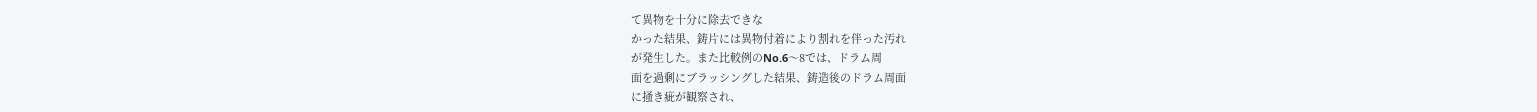て異物を十分に除去できな
かった結果、鋳片には異物付着により割れを伴った汚れ
が発生した。また比較例のNo.6〜8では、ドラム周
面を過剰にブラッシングした結果、鋳造後のドラム周面
に掻き疵が観察され、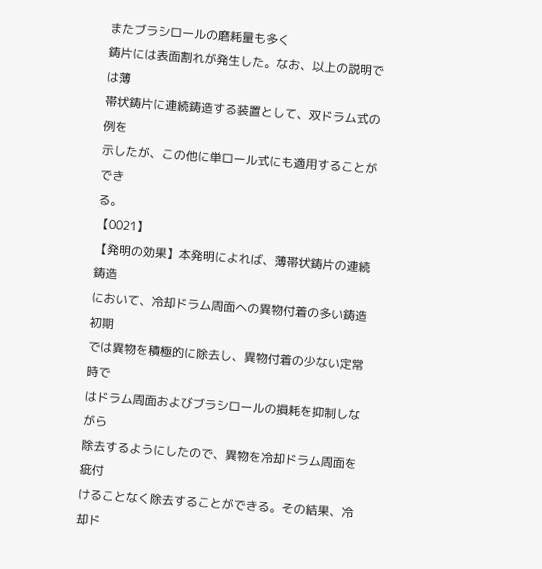またブラシロールの磨耗量も多く
鋳片には表面割れが発生した。なお、以上の説明では薄
帯状鋳片に連続鋳造する装置として、双ドラム式の例を
示したが、この他に単ロール式にも適用することができ
る。
【0021】
【発明の効果】本発明によれば、薄帯状鋳片の連続鋳造
において、冷却ドラム周面への異物付着の多い鋳造初期
では異物を積極的に除去し、異物付着の少ない定常時で
はドラム周面およびブラシロールの損耗を抑制しながら
除去するようにしたので、異物を冷却ドラム周面を疵付
けることなく除去することができる。その結果、冷却ド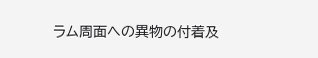ラム周面への異物の付着及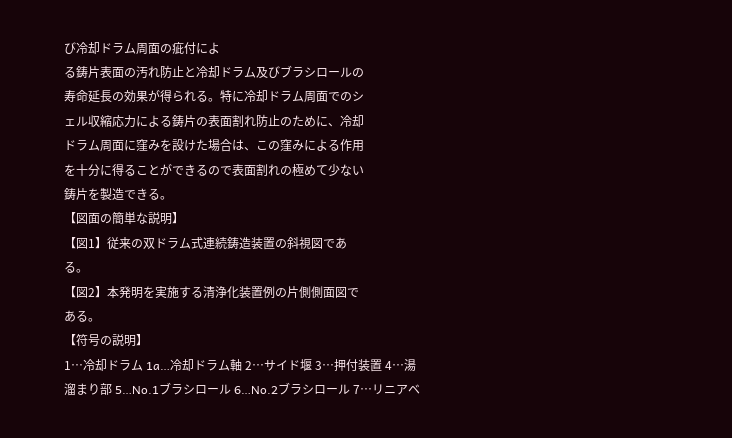び冷却ドラム周面の疵付によ
る鋳片表面の汚れ防止と冷却ドラム及びブラシロールの
寿命延長の効果が得られる。特に冷却ドラム周面でのシ
ェル収縮応力による鋳片の表面割れ防止のために、冷却
ドラム周面に窪みを設けた場合は、この窪みによる作用
を十分に得ることができるので表面割れの極めて少ない
鋳片を製造できる。
【図面の簡単な説明】
【図1】従来の双ドラム式連続鋳造装置の斜視図であ
る。
【図2】本発明を実施する清浄化装置例の片側側面図で
ある。
【符号の説明】
1…冷却ドラム 1a…冷却ドラム軸 2…サイド堰 3…押付装置 4…湯溜まり部 5…No.1ブラシロール 6…No.2ブラシロール 7…リニアベ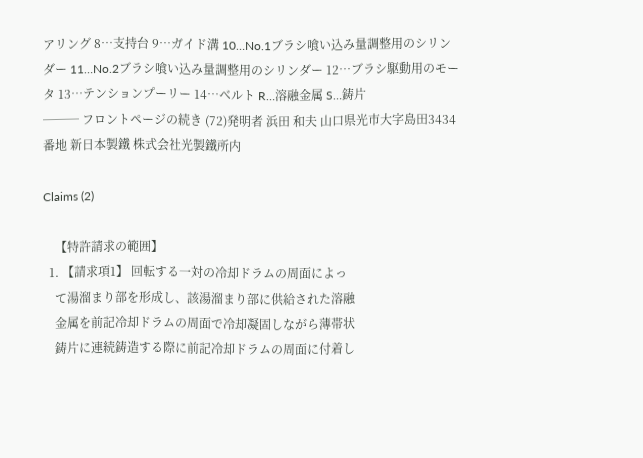アリング 8…支持台 9…ガイド溝 10…No.1ブラシ喰い込み量調整用のシリンダー 11…No.2ブラシ喰い込み量調整用のシリンダー 12…ブラシ駆動用のモータ 13…テンションプーリー 14…ベルト R…溶融金属 S…鋳片
─── フロントページの続き (72)発明者 浜田 和夫 山口県光市大字島田3434番地 新日本製鐵 株式会社光製鐵所内

Claims (2)

    【特許請求の範囲】
  1. 【請求項1】 回転する一対の冷却ドラムの周面によっ
    て湯溜まり部を形成し、該湯溜まり部に供給された溶融
    金属を前記冷却ドラムの周面で冷却凝固しながら薄帯状
    鋳片に連続鋳造する際に前記冷却ドラムの周面に付着し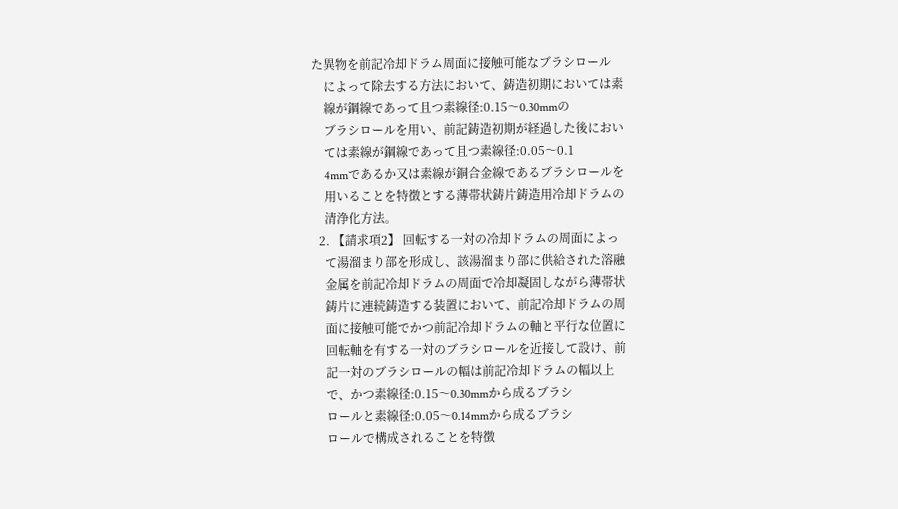た異物を前記冷却ドラム周面に接触可能なブラシロール
    によって除去する方法において、鋳造初期においては素
    線が鋼線であって且つ素線径:0.15〜0.30mmの
    ブラシロールを用い、前記鋳造初期が経過した後におい
    ては素線が鋼線であって且つ素線径:0.05〜0.1
    4mmであるか又は素線が銅合金線であるブラシロールを
    用いることを特徴とする薄帯状鋳片鋳造用冷却ドラムの
    清浄化方法。
  2. 【請求項2】 回転する一対の冷却ドラムの周面によっ
    て湯溜まり部を形成し、該湯溜まり部に供給された溶融
    金属を前記冷却ドラムの周面で冷却凝固しながら薄帯状
    鋳片に連続鋳造する装置において、前記冷却ドラムの周
    面に接触可能でかつ前記冷却ドラムの軸と平行な位置に
    回転軸を有する一対のブラシロールを近接して設け、前
    記一対のブラシロールの幅は前記冷却ドラムの幅以上
    で、かつ素線径:0.15〜0.30mmから成るブラシ
    ロールと素線径:0.05〜0.14mmから成るブラシ
    ロールで構成されることを特徴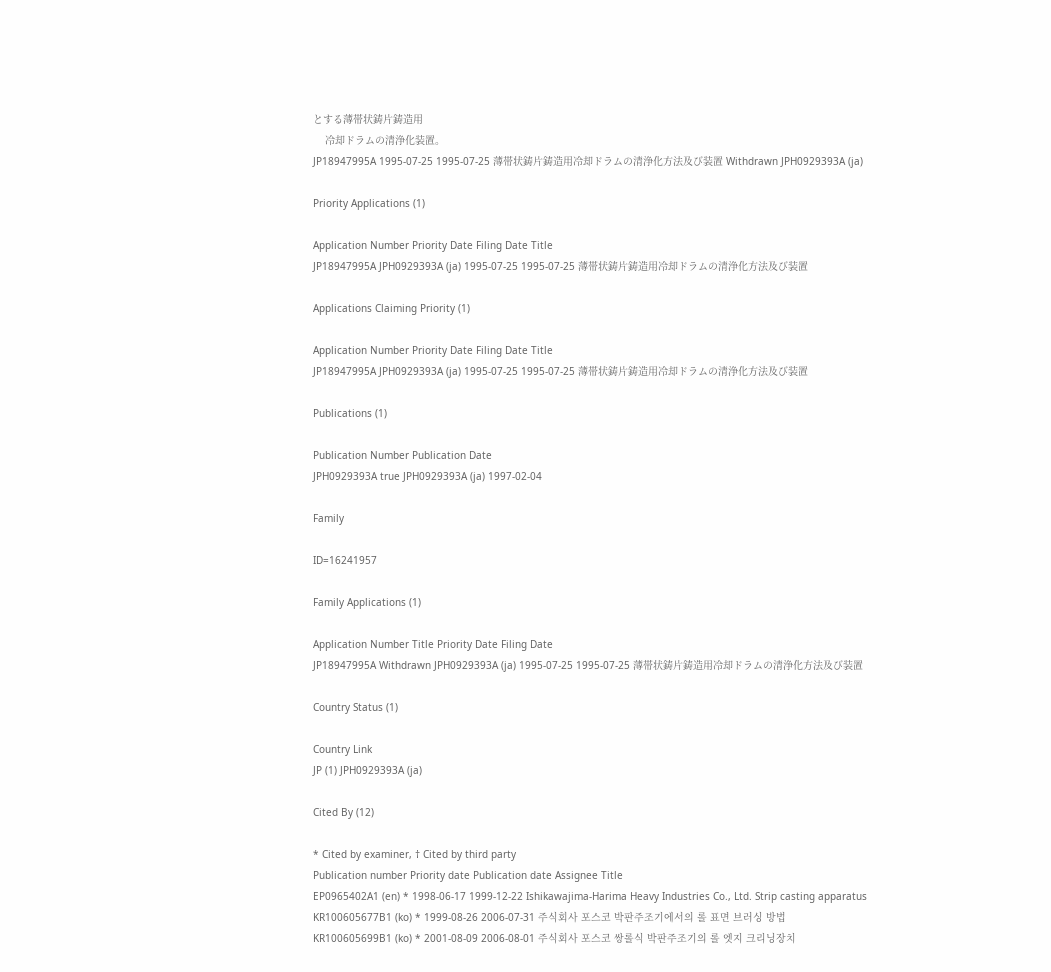とする薄帯状鋳片鋳造用
    冷却ドラムの清浄化装置。
JP18947995A 1995-07-25 1995-07-25 薄帯状鋳片鋳造用冷却ドラムの清浄化方法及び装置 Withdrawn JPH0929393A (ja)

Priority Applications (1)

Application Number Priority Date Filing Date Title
JP18947995A JPH0929393A (ja) 1995-07-25 1995-07-25 薄帯状鋳片鋳造用冷却ドラムの清浄化方法及び装置

Applications Claiming Priority (1)

Application Number Priority Date Filing Date Title
JP18947995A JPH0929393A (ja) 1995-07-25 1995-07-25 薄帯状鋳片鋳造用冷却ドラムの清浄化方法及び装置

Publications (1)

Publication Number Publication Date
JPH0929393A true JPH0929393A (ja) 1997-02-04

Family

ID=16241957

Family Applications (1)

Application Number Title Priority Date Filing Date
JP18947995A Withdrawn JPH0929393A (ja) 1995-07-25 1995-07-25 薄帯状鋳片鋳造用冷却ドラムの清浄化方法及び装置

Country Status (1)

Country Link
JP (1) JPH0929393A (ja)

Cited By (12)

* Cited by examiner, † Cited by third party
Publication number Priority date Publication date Assignee Title
EP0965402A1 (en) * 1998-06-17 1999-12-22 Ishikawajima-Harima Heavy Industries Co., Ltd. Strip casting apparatus
KR100605677B1 (ko) * 1999-08-26 2006-07-31 주식회사 포스코 박판주조기에서의 롤 표면 브러싱 방법
KR100605699B1 (ko) * 2001-08-09 2006-08-01 주식회사 포스코 쌍롤식 박판주조기의 롤 엣지 크리닝장치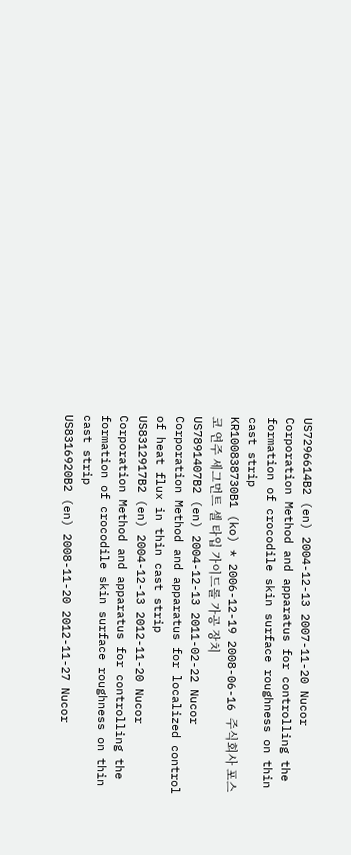US7296614B2 (en) 2004-12-13 2007-11-20 Nucor Corporation Method and apparatus for controlling the formation of crocodile skin surface roughness on thin cast strip
KR100838730B1 (ko) * 2006-12-19 2008-06-16 주식회사 포스코 연주 세그먼트 셀 타입 가이드롤 가공 장치
US7891407B2 (en) 2004-12-13 2011-02-22 Nucor Corporation Method and apparatus for localized control of heat flux in thin cast strip
US8312917B2 (en) 2004-12-13 2012-11-20 Nucor Corporation Method and apparatus for controlling the formation of crocodile skin surface roughness on thin cast strip
US8316920B2 (en) 2008-11-20 2012-11-27 Nucor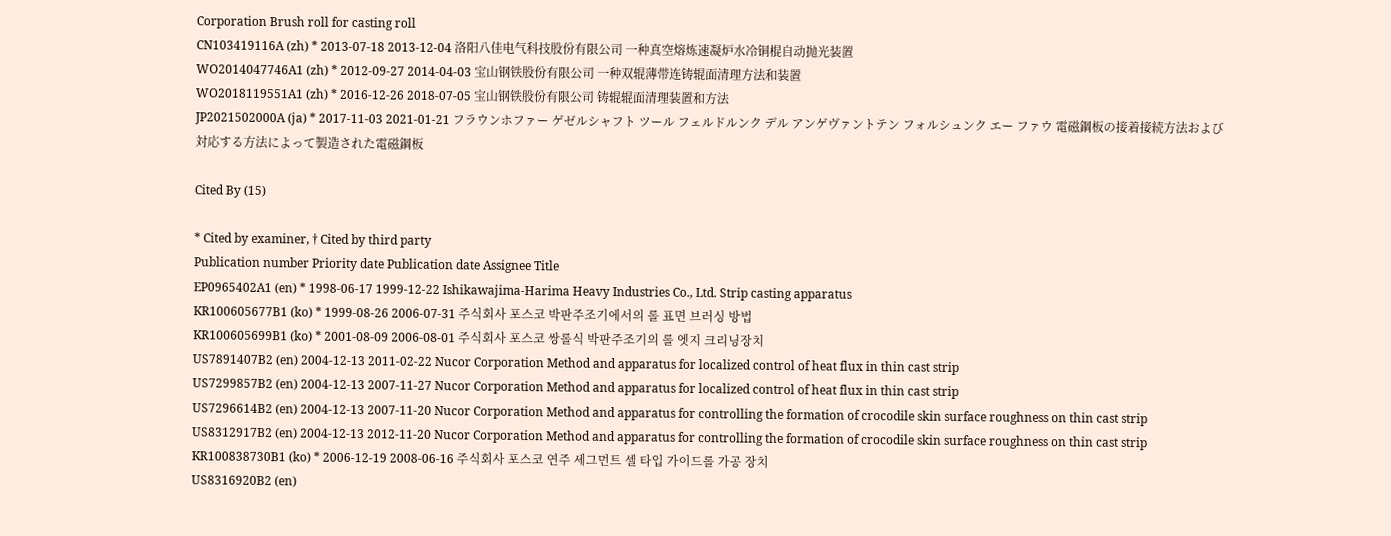Corporation Brush roll for casting roll
CN103419116A (zh) * 2013-07-18 2013-12-04 洛阳八佳电气科技股份有限公司 一种真空熔炼速凝炉水冷铜棍自动抛光装置
WO2014047746A1 (zh) * 2012-09-27 2014-04-03 宝山钢铁股份有限公司 一种双辊薄带连铸辊面清理方法和装置
WO2018119551A1 (zh) * 2016-12-26 2018-07-05 宝山钢铁股份有限公司 铸辊辊面清理装置和方法
JP2021502000A (ja) * 2017-11-03 2021-01-21 フラウンホファー ゲゼルシャフト ツール フェルドルンク デル アンゲヴァントテン フォルシュンク エー ファウ 電磁鋼板の接着接続方法および対応する方法によって製造された電磁鋼板

Cited By (15)

* Cited by examiner, † Cited by third party
Publication number Priority date Publication date Assignee Title
EP0965402A1 (en) * 1998-06-17 1999-12-22 Ishikawajima-Harima Heavy Industries Co., Ltd. Strip casting apparatus
KR100605677B1 (ko) * 1999-08-26 2006-07-31 주식회사 포스코 박판주조기에서의 롤 표면 브러싱 방법
KR100605699B1 (ko) * 2001-08-09 2006-08-01 주식회사 포스코 쌍롤식 박판주조기의 롤 엣지 크리닝장치
US7891407B2 (en) 2004-12-13 2011-02-22 Nucor Corporation Method and apparatus for localized control of heat flux in thin cast strip
US7299857B2 (en) 2004-12-13 2007-11-27 Nucor Corporation Method and apparatus for localized control of heat flux in thin cast strip
US7296614B2 (en) 2004-12-13 2007-11-20 Nucor Corporation Method and apparatus for controlling the formation of crocodile skin surface roughness on thin cast strip
US8312917B2 (en) 2004-12-13 2012-11-20 Nucor Corporation Method and apparatus for controlling the formation of crocodile skin surface roughness on thin cast strip
KR100838730B1 (ko) * 2006-12-19 2008-06-16 주식회사 포스코 연주 세그먼트 셀 타입 가이드롤 가공 장치
US8316920B2 (en)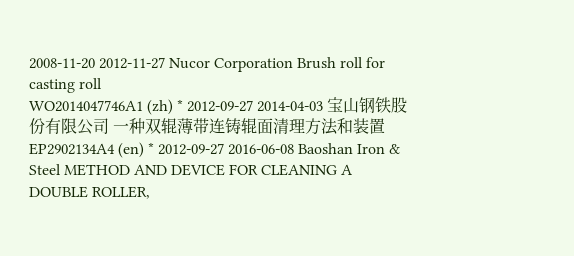2008-11-20 2012-11-27 Nucor Corporation Brush roll for casting roll
WO2014047746A1 (zh) * 2012-09-27 2014-04-03 宝山钢铁股份有限公司 一种双辊薄带连铸辊面清理方法和装置
EP2902134A4 (en) * 2012-09-27 2016-06-08 Baoshan Iron & Steel METHOD AND DEVICE FOR CLEANING A DOUBLE ROLLER,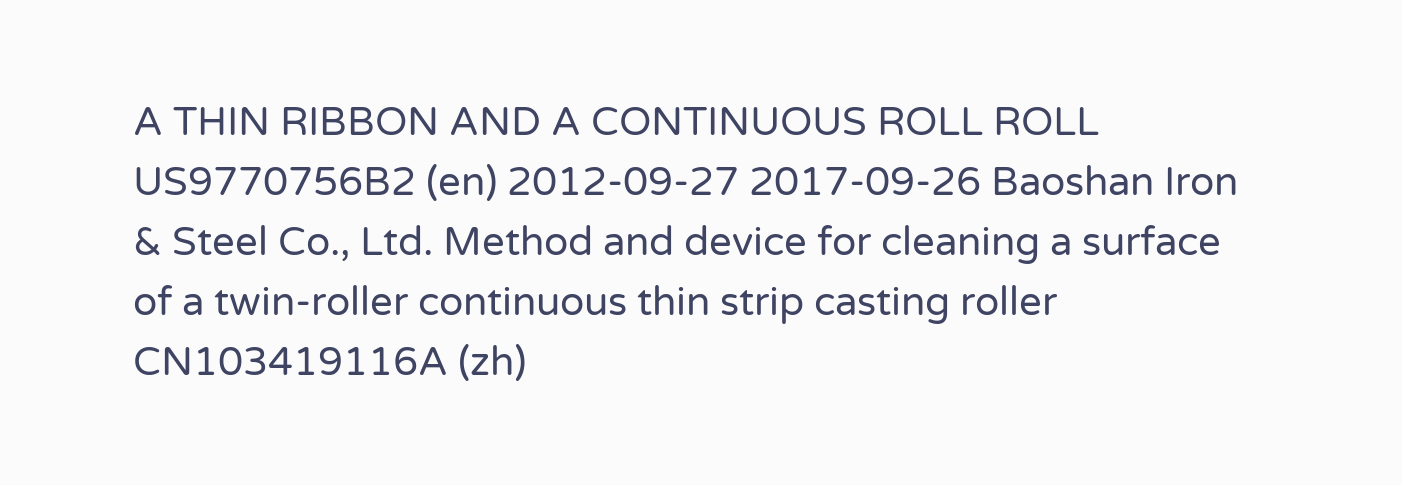A THIN RIBBON AND A CONTINUOUS ROLL ROLL
US9770756B2 (en) 2012-09-27 2017-09-26 Baoshan Iron & Steel Co., Ltd. Method and device for cleaning a surface of a twin-roller continuous thin strip casting roller
CN103419116A (zh)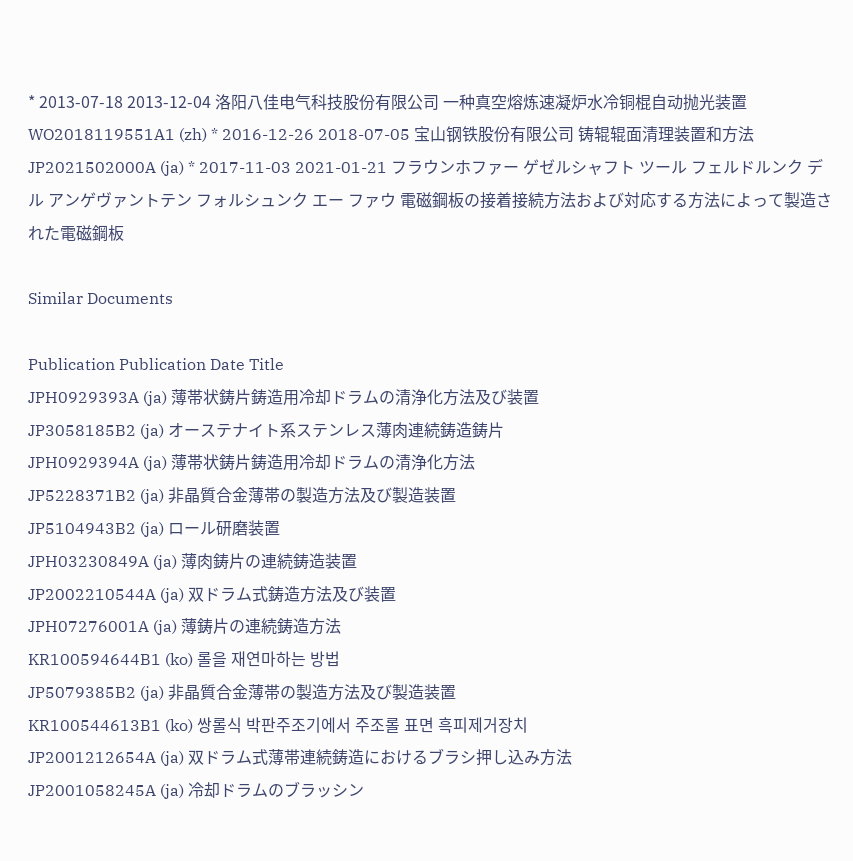* 2013-07-18 2013-12-04 洛阳八佳电气科技股份有限公司 一种真空熔炼速凝炉水冷铜棍自动抛光装置
WO2018119551A1 (zh) * 2016-12-26 2018-07-05 宝山钢铁股份有限公司 铸辊辊面清理装置和方法
JP2021502000A (ja) * 2017-11-03 2021-01-21 フラウンホファー ゲゼルシャフト ツール フェルドルンク デル アンゲヴァントテン フォルシュンク エー ファウ 電磁鋼板の接着接続方法および対応する方法によって製造された電磁鋼板

Similar Documents

Publication Publication Date Title
JPH0929393A (ja) 薄帯状鋳片鋳造用冷却ドラムの清浄化方法及び装置
JP3058185B2 (ja) オーステナイト系ステンレス薄肉連続鋳造鋳片
JPH0929394A (ja) 薄帯状鋳片鋳造用冷却ドラムの清浄化方法
JP5228371B2 (ja) 非晶質合金薄帯の製造方法及び製造装置
JP5104943B2 (ja) ロール研磨装置
JPH03230849A (ja) 薄肉鋳片の連続鋳造装置
JP2002210544A (ja) 双ドラム式鋳造方法及び装置
JPH07276001A (ja) 薄鋳片の連続鋳造方法
KR100594644B1 (ko) 롤을 재연마하는 방법
JP5079385B2 (ja) 非晶質合金薄帯の製造方法及び製造装置
KR100544613B1 (ko) 쌍롤식 박판주조기에서 주조롤 표면 흑피제거장치
JP2001212654A (ja) 双ドラム式薄帯連続鋳造におけるブラシ押し込み方法
JP2001058245A (ja) 冷却ドラムのブラッシン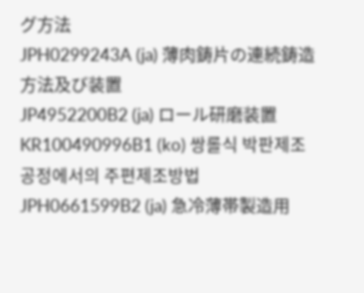グ方法
JPH0299243A (ja) 薄肉鋳片の連続鋳造方法及び装置
JP4952200B2 (ja) ロール研磨装置
KR100490996B1 (ko) 쌍롤식 박판제조공정에서의 주편제조방법
JPH0661599B2 (ja) 急冷薄帯製造用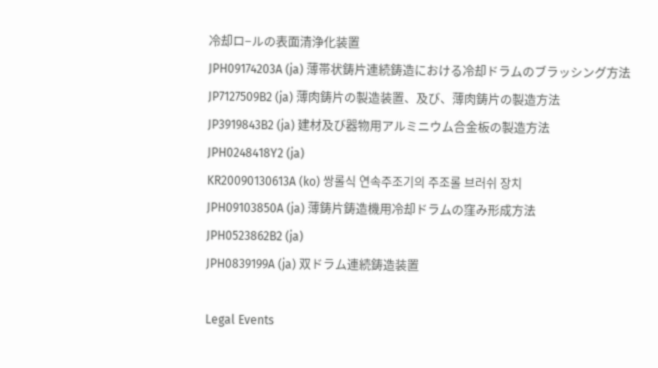冷却ロ−ルの表面清浄化装置
JPH09174203A (ja) 薄帯状鋳片連続鋳造における冷却ドラムのブラッシング方法
JP7127509B2 (ja) 薄肉鋳片の製造装置、及び、薄肉鋳片の製造方法
JP3919843B2 (ja) 建材及び器物用アルミニウム合金板の製造方法
JPH0248418Y2 (ja)
KR20090130613A (ko) 쌍롤식 연속주조기의 주조롤 브러쉬 장치
JPH09103850A (ja) 薄鋳片鋳造機用冷却ドラムの窪み形成方法
JPH0523862B2 (ja)
JPH0839199A (ja) 双ドラム連続鋳造装置

Legal Events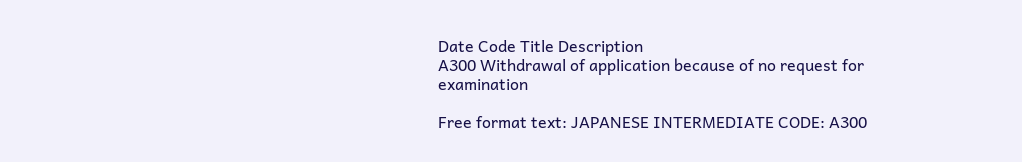Date Code Title Description
A300 Withdrawal of application because of no request for examination

Free format text: JAPANESE INTERMEDIATE CODE: A300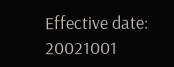Effective date: 20021001